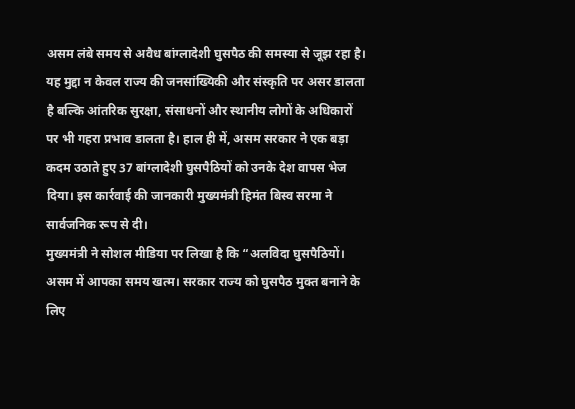असम लंबे समय से अवैध बांग्लादेशी घुसपैठ की समस्या से जूझ रहा है। यह मुद्दा न केवल राज्य की जनसांख्यिकी और संस्कृति पर असर डालता है बल्कि आंतरिक सुरक्षा, संसाधनों और स्थानीय लोगों के अधिकारों पर भी गहरा प्रभाव डालता है। हाल ही में, असम सरकार ने एक बड़ा कदम उठाते हुए 37 बांग्लादेशी घुसपैठियों को उनके देश वापस भेज दिया। इस कार्रवाई की जानकारी मुख्यमंत्री हिमंत बिस्व सरमा ने सार्वजनिक रूप से दी।
मुख्यमंत्री ने सोशल मीडिया पर लिखा है कि “अलविदा घुसपैठियों। असम में आपका समय खत्म। सरकार राज्य को घुसपैठ मुक्त बनाने के लिए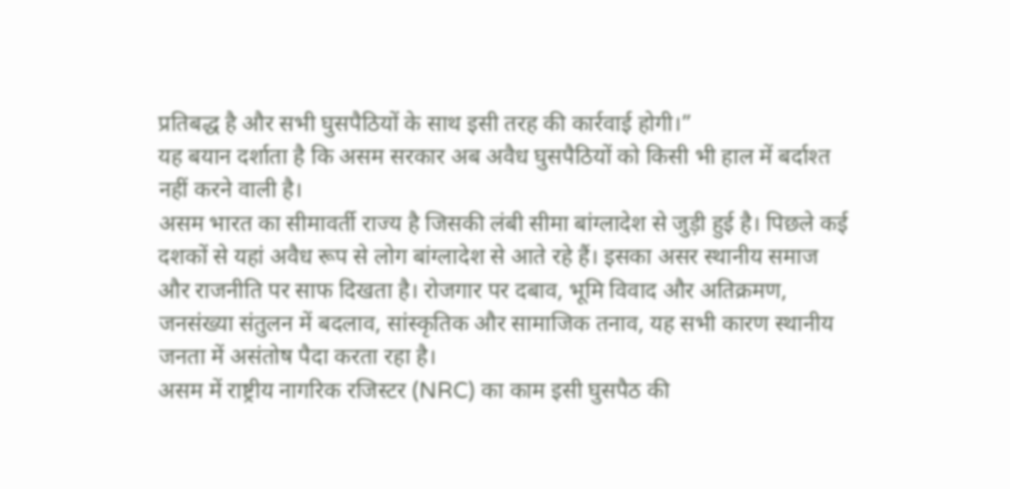प्रतिबद्ध है और सभी घुसपैठियों के साथ इसी तरह की कार्रवाई होगी।”
यह बयान दर्शाता है कि असम सरकार अब अवैध घुसपैठियों को किसी भी हाल में बर्दाश्त नहीं करने वाली है।
असम भारत का सीमावर्ती राज्य है जिसकी लंबी सीमा बांग्लादेश से जुड़ी हुई है। पिछले कई दशकों से यहां अवैध रूप से लोग बांग्लादेश से आते रहे हैं। इसका असर स्थानीय समाज और राजनीति पर साफ दिखता है। रोजगार पर दबाव, भूमि विवाद और अतिक्रमण, जनसंख्या संतुलन में बदलाव, सांस्कृतिक और सामाजिक तनाव, यह सभी कारण स्थानीय जनता में असंतोष पैदा करता रहा है।
असम में राष्ट्रीय नागरिक रजिस्टर (NRC) का काम इसी घुसपैठ की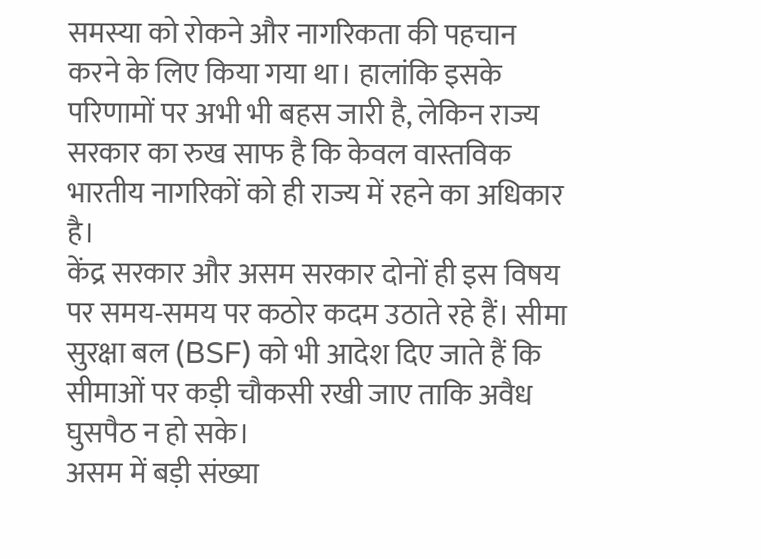समस्या को रोकने और नागरिकता की पहचान करने के लिए किया गया था। हालांकि इसके परिणामों पर अभी भी बहस जारी है, लेकिन राज्य सरकार का रुख साफ है कि केवल वास्तविक भारतीय नागरिकों को ही राज्य में रहने का अधिकार है।
केंद्र सरकार और असम सरकार दोनों ही इस विषय पर समय-समय पर कठोर कदम उठाते रहे हैं। सीमा सुरक्षा बल (BSF) को भी आदेश दिए जाते हैं कि सीमाओं पर कड़ी चौकसी रखी जाए ताकि अवैध घुसपैठ न हो सके।
असम में बड़ी संख्या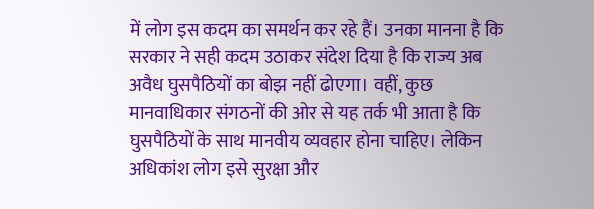में लोग इस कदम का समर्थन कर रहे हैं। उनका मानना है कि सरकार ने सही कदम उठाकर संदेश दिया है कि राज्य अब अवैध घुसपैठियों का बोझ नहीं ढोएगा। वहीं, कुछ मानवाधिकार संगठनों की ओर से यह तर्क भी आता है कि घुसपैठियों के साथ मानवीय व्यवहार होना चाहिए। लेकिन अधिकांश लोग इसे सुरक्षा और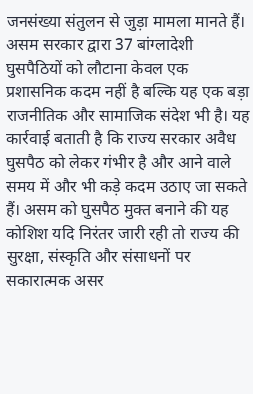जनसंख्या संतुलन से जुड़ा मामला मानते हैं।
असम सरकार द्वारा 37 बांग्लादेशी घुसपैठियों को लौटाना केवल एक प्रशासनिक कदम नहीं है बल्कि यह एक बड़ा राजनीतिक और सामाजिक संदेश भी है। यह कार्रवाई बताती है कि राज्य सरकार अवैध घुसपैठ को लेकर गंभीर है और आने वाले समय में और भी कड़े कदम उठाए जा सकते हैं। असम को घुसपैठ मुक्त बनाने की यह कोशिश यदि निरंतर जारी रही तो राज्य की सुरक्षा, संस्कृति और संसाधनों पर सकारात्मक असर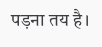पड़ना तय है।